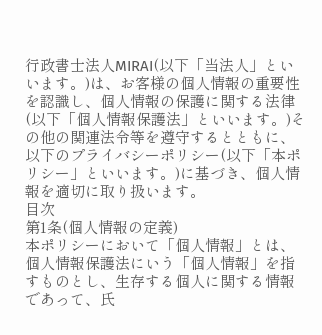行政書士法人MIRAI(以下「当法人」といいます。)は、お客様の個人情報の重要性を認識し、個人情報の保護に関する法律(以下「個人情報保護法」といいます。)その他の関連法令等を遵守するとともに、以下のプライバシーポリシー(以下「本ポリシー」といいます。)に基づき、個人情報を適切に取り扱います。
目次
第1条(個人情報の定義)
本ポリシーにおいて「個人情報」とは、個人情報保護法にいう「個人情報」を指すものとし、生存する個人に関する情報であって、氏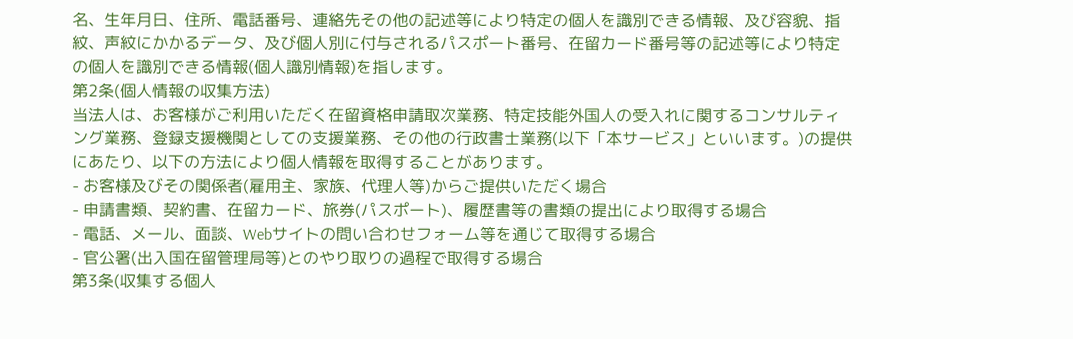名、生年月日、住所、電話番号、連絡先その他の記述等により特定の個人を識別できる情報、及び容貌、指紋、声紋にかかるデータ、及び個人別に付与されるパスポート番号、在留カード番号等の記述等により特定の個人を識別できる情報(個人識別情報)を指します。
第2条(個人情報の収集方法)
当法人は、お客様がご利用いただく在留資格申請取次業務、特定技能外国人の受入れに関するコンサルティング業務、登録支援機関としての支援業務、その他の行政書士業務(以下「本サービス」といいます。)の提供にあたり、以下の方法により個人情報を取得することがあります。
- お客様及びその関係者(雇用主、家族、代理人等)からご提供いただく場合
- 申請書類、契約書、在留カード、旅券(パスポート)、履歴書等の書類の提出により取得する場合
- 電話、メール、面談、Webサイトの問い合わせフォーム等を通じて取得する場合
- 官公署(出入国在留管理局等)とのやり取りの過程で取得する場合
第3条(収集する個人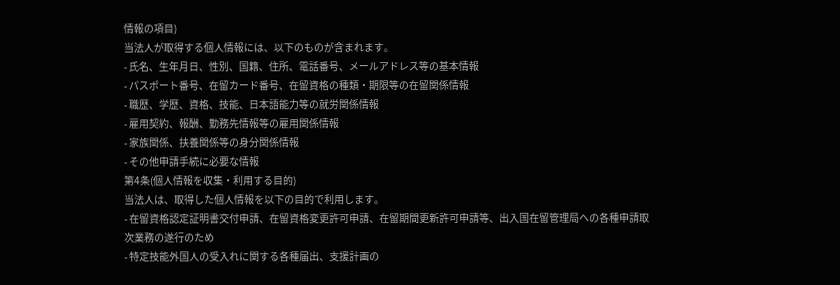情報の項目)
当法人が取得する個人情報には、以下のものが含まれます。
- 氏名、生年月日、性別、国籍、住所、電話番号、メールアドレス等の基本情報
- パスポート番号、在留カード番号、在留資格の種類・期限等の在留関係情報
- 職歴、学歴、資格、技能、日本語能力等の就労関係情報
- 雇用契約、報酬、勤務先情報等の雇用関係情報
- 家族関係、扶養関係等の身分関係情報
- その他申請手続に必要な情報
第4条(個人情報を収集・利用する目的)
当法人は、取得した個人情報を以下の目的で利用します。
- 在留資格認定証明書交付申請、在留資格変更許可申請、在留期間更新許可申請等、出入国在留管理局への各種申請取次業務の遂行のため
- 特定技能外国人の受入れに関する各種届出、支援計画の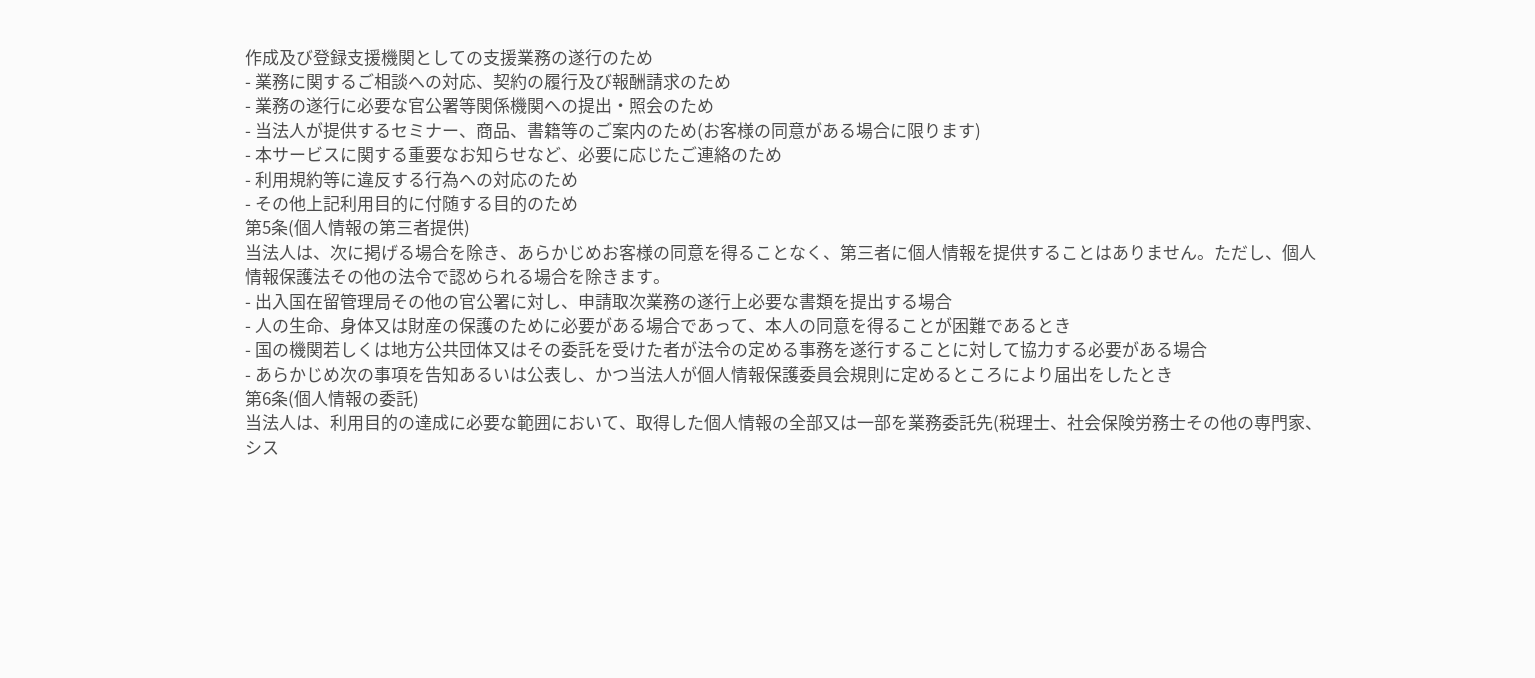作成及び登録支援機関としての支援業務の遂行のため
- 業務に関するご相談への対応、契約の履行及び報酬請求のため
- 業務の遂行に必要な官公署等関係機関への提出・照会のため
- 当法人が提供するセミナー、商品、書籍等のご案内のため(お客様の同意がある場合に限ります)
- 本サービスに関する重要なお知らせなど、必要に応じたご連絡のため
- 利用規約等に違反する行為への対応のため
- その他上記利用目的に付随する目的のため
第5条(個人情報の第三者提供)
当法人は、次に掲げる場合を除き、あらかじめお客様の同意を得ることなく、第三者に個人情報を提供することはありません。ただし、個人情報保護法その他の法令で認められる場合を除きます。
- 出入国在留管理局その他の官公署に対し、申請取次業務の遂行上必要な書類を提出する場合
- 人の生命、身体又は財産の保護のために必要がある場合であって、本人の同意を得ることが困難であるとき
- 国の機関若しくは地方公共団体又はその委託を受けた者が法令の定める事務を遂行することに対して協力する必要がある場合
- あらかじめ次の事項を告知あるいは公表し、かつ当法人が個人情報保護委員会規則に定めるところにより届出をしたとき
第6条(個人情報の委託)
当法人は、利用目的の達成に必要な範囲において、取得した個人情報の全部又は一部を業務委託先(税理士、社会保険労務士その他の専門家、シス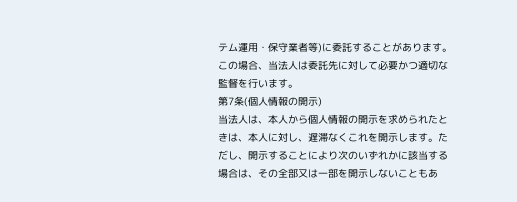テム運用・保守業者等)に委託することがあります。この場合、当法人は委託先に対して必要かつ適切な監督を行います。
第7条(個人情報の開示)
当法人は、本人から個人情報の開示を求められたときは、本人に対し、遅滞なくこれを開示します。ただし、開示することにより次のいずれかに該当する場合は、その全部又は一部を開示しないこともあ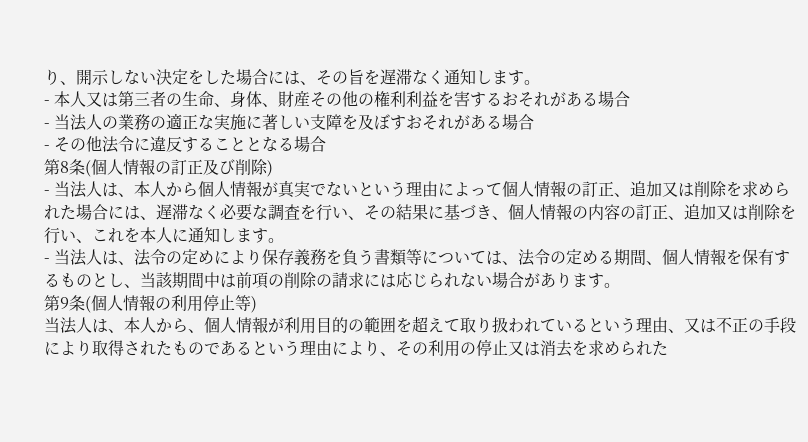り、開示しない決定をした場合には、その旨を遅滞なく通知します。
- 本人又は第三者の生命、身体、財産その他の権利利益を害するおそれがある場合
- 当法人の業務の適正な実施に著しい支障を及ぼすおそれがある場合
- その他法令に違反することとなる場合
第8条(個人情報の訂正及び削除)
- 当法人は、本人から個人情報が真実でないという理由によって個人情報の訂正、追加又は削除を求められた場合には、遅滞なく必要な調査を行い、その結果に基づき、個人情報の内容の訂正、追加又は削除を行い、これを本人に通知します。
- 当法人は、法令の定めにより保存義務を負う書類等については、法令の定める期間、個人情報を保有するものとし、当該期間中は前項の削除の請求には応じられない場合があります。
第9条(個人情報の利用停止等)
当法人は、本人から、個人情報が利用目的の範囲を超えて取り扱われているという理由、又は不正の手段により取得されたものであるという理由により、その利用の停止又は消去を求められた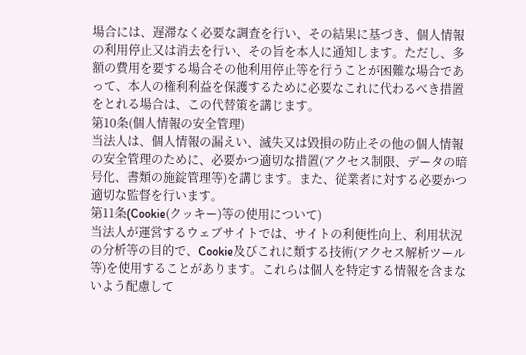場合には、遅滞なく必要な調査を行い、その結果に基づき、個人情報の利用停止又は消去を行い、その旨を本人に通知します。ただし、多額の費用を要する場合その他利用停止等を行うことが困難な場合であって、本人の権利利益を保護するために必要なこれに代わるべき措置をとれる場合は、この代替策を講じます。
第10条(個人情報の安全管理)
当法人は、個人情報の漏えい、滅失又は毀損の防止その他の個人情報の安全管理のために、必要かつ適切な措置(アクセス制限、データの暗号化、書類の施錠管理等)を講じます。また、従業者に対する必要かつ適切な監督を行います。
第11条(Cookie(クッキー)等の使用について)
当法人が運営するウェブサイトでは、サイトの利便性向上、利用状況の分析等の目的で、Cookie及びこれに類する技術(アクセス解析ツール等)を使用することがあります。これらは個人を特定する情報を含まないよう配慮して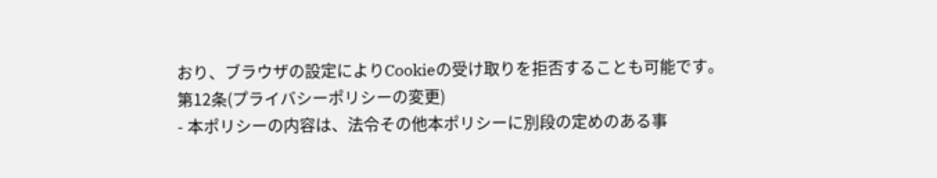おり、ブラウザの設定によりCookieの受け取りを拒否することも可能です。
第12条(プライバシーポリシーの変更)
- 本ポリシーの内容は、法令その他本ポリシーに別段の定めのある事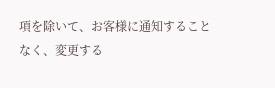項を除いて、お客様に通知することなく、変更する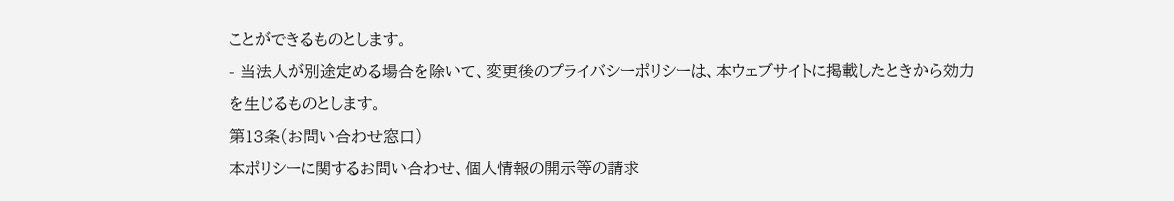ことができるものとします。
- 当法人が別途定める場合を除いて、変更後のプライバシーポリシーは、本ウェブサイトに掲載したときから効力を生じるものとします。
第13条(お問い合わせ窓口)
本ポリシーに関するお問い合わせ、個人情報の開示等の請求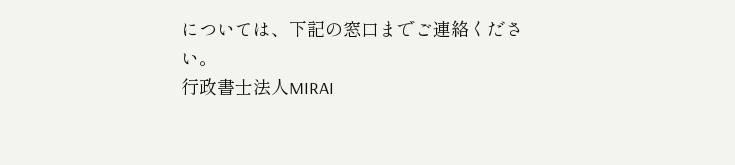については、下記の窓口までご連絡ください。
行政書士法人MIRAI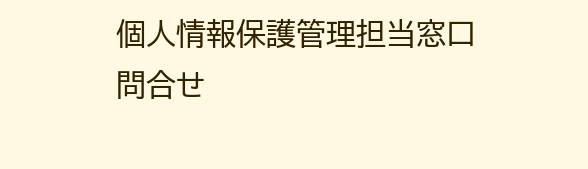個人情報保護管理担当窓口
問合せ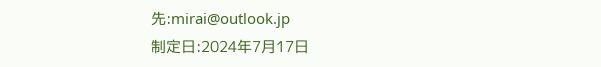先:mirai@outlook.jp
制定日:2024年7月17日